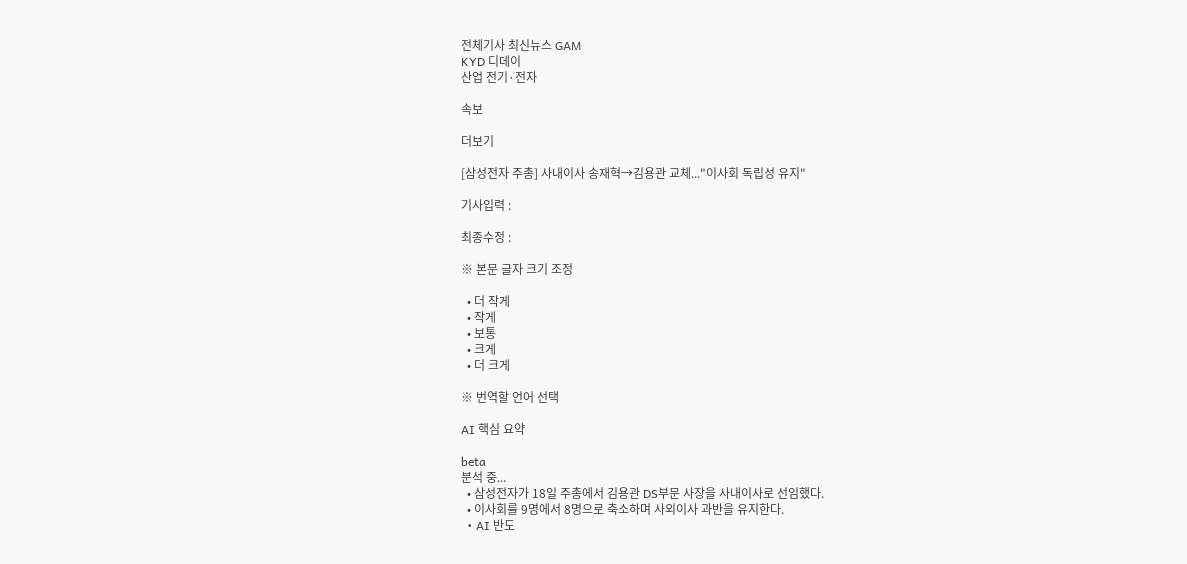전체기사 최신뉴스 GAM
KYD 디데이
산업 전기·전자

속보

더보기

[삼성전자 주총] 사내이사 송재혁→김용관 교체..."이사회 독립성 유지"

기사입력 :

최종수정 :

※ 본문 글자 크기 조정

  • 더 작게
  • 작게
  • 보통
  • 크게
  • 더 크게

※ 번역할 언어 선택

AI 핵심 요약

beta
분석 중...
  • 삼성전자가 18일 주총에서 김용관 DS부문 사장을 사내이사로 선임했다.
  • 이사회를 9명에서 8명으로 축소하며 사외이사 과반을 유지한다.
  • AI 반도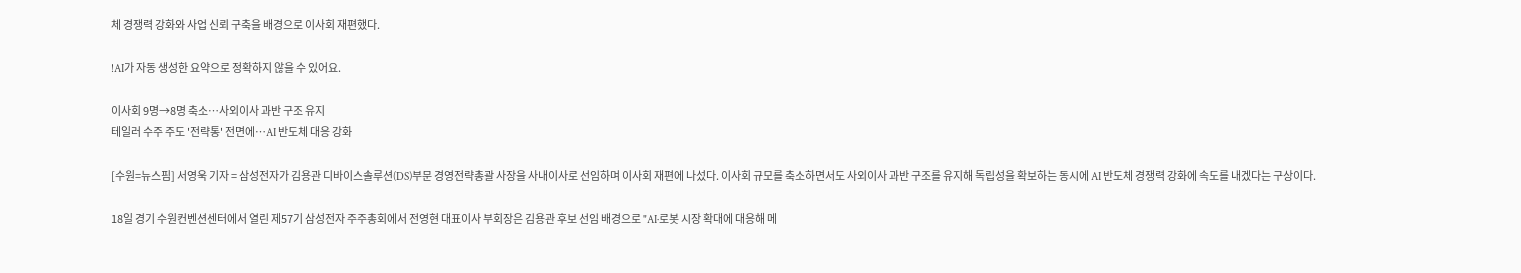체 경쟁력 강화와 사업 신뢰 구축을 배경으로 이사회 재편했다.

!AI가 자동 생성한 요약으로 정확하지 않을 수 있어요.

이사회 9명→8명 축소…사외이사 과반 구조 유지
테일러 수주 주도 '전략통' 전면에…AI 반도체 대응 강화

[수원=뉴스핌] 서영욱 기자 = 삼성전자가 김용관 디바이스솔루션(DS)부문 경영전략총괄 사장을 사내이사로 선임하며 이사회 재편에 나섰다. 이사회 규모를 축소하면서도 사외이사 과반 구조를 유지해 독립성을 확보하는 동시에 AI 반도체 경쟁력 강화에 속도를 내겠다는 구상이다.

18일 경기 수원컨벤션센터에서 열린 제57기 삼성전자 주주총회에서 전영현 대표이사 부회장은 김용관 후보 선임 배경으로 "AI·로봇 시장 확대에 대응해 메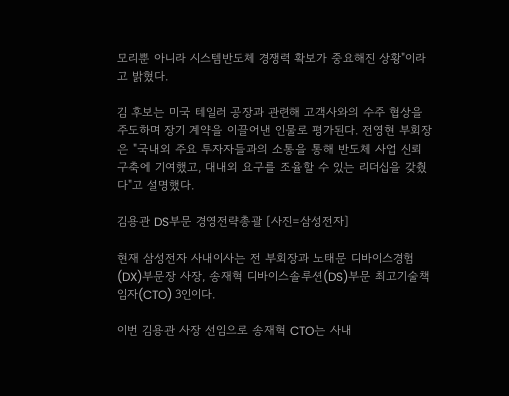모리뿐 아니라 시스템반도체 경쟁력 확보가 중요해진 상황"이라고 밝혔다.

김 후보는 미국 테일러 공장과 관련해 고객사와의 수주 협상을 주도하며 장기 계약을 이끌어낸 인물로 평가된다. 전영현 부회장은 "국내외 주요 투자자들과의 소통을 통해 반도체 사업 신뢰 구축에 기여했고, 대내외 요구를 조율할 수 있는 리더십을 갖췄다"고 설명했다.

김용관 DS부문 경영전략총괄 [사진=삼성전자]

현재 삼성전자 사내이사는 전 부회장과 노태문 디바이스경험(DX)부문장 사장, 송재혁 디바이스솔루션(DS)부문 최고기술책임자(CTO) 3인이다.

이번 김용관 사장 선임으로 송재혁 CTO는 사내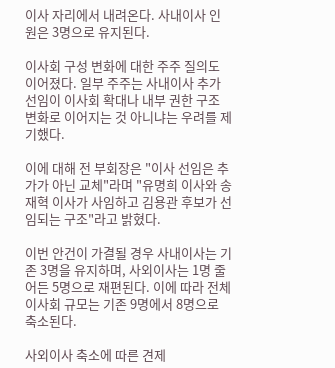이사 자리에서 내려온다. 사내이사 인원은 3명으로 유지된다.

이사회 구성 변화에 대한 주주 질의도 이어졌다. 일부 주주는 사내이사 추가 선임이 이사회 확대나 내부 권한 구조 변화로 이어지는 것 아니냐는 우려를 제기했다.

이에 대해 전 부회장은 "이사 선임은 추가가 아닌 교체"라며 "유명희 이사와 송재혁 이사가 사임하고 김용관 후보가 선임되는 구조"라고 밝혔다.

이번 안건이 가결될 경우 사내이사는 기존 3명을 유지하며, 사외이사는 1명 줄어든 5명으로 재편된다. 이에 따라 전체 이사회 규모는 기존 9명에서 8명으로 축소된다.

사외이사 축소에 따른 견제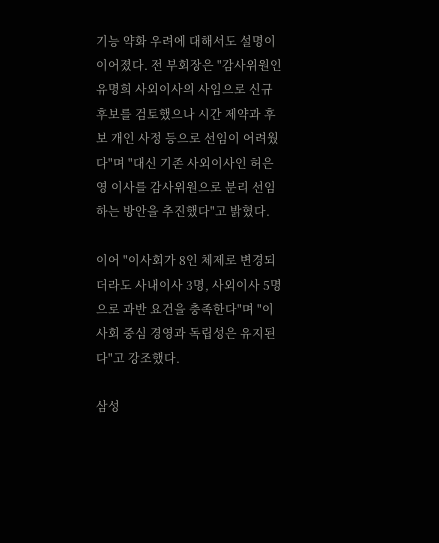기능 약화 우려에 대해서도 설명이 이어졌다. 전 부회장은 "감사위원인 유명희 사외이사의 사임으로 신규 후보를 검토했으나 시간 제약과 후보 개인 사정 등으로 선임이 어려웠다"며 "대신 기존 사외이사인 허은영 이사를 감사위원으로 분리 선임하는 방안을 추진했다"고 밝혔다.

이어 "이사회가 8인 체제로 변경되더라도 사내이사 3명, 사외이사 5명으로 과반 요건을 충족한다"며 "이사회 중심 경영과 독립성은 유지된다"고 강조했다.

삼성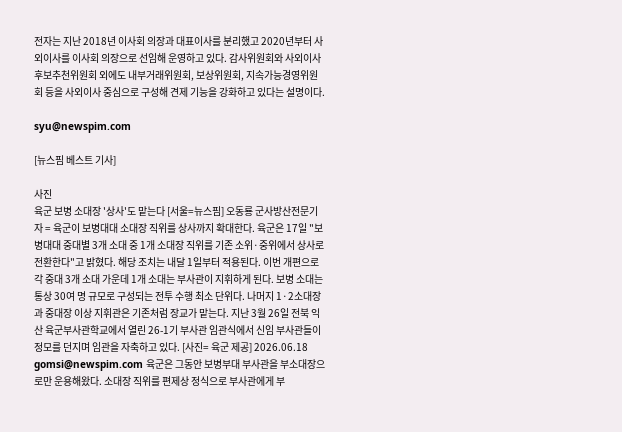전자는 지난 2018년 이사회 의장과 대표이사를 분리했고 2020년부터 사외이사를 이사회 의장으로 선임해 운영하고 있다. 감사위원회와 사외이사후보추천위원회 외에도 내부거래위원회, 보상위원회, 지속가능경영위원회 등을 사외이사 중심으로 구성해 견제 기능을 강화하고 있다는 설명이다.

syu@newspim.com

[뉴스핌 베스트 기사]

사진
육군 보병 소대장 '상사'도 맡는다 [서울=뉴스핌] 오동룡 군사방산전문기자 = 육군이 보병대대 소대장 직위를 상사까지 확대한다. 육군은 17일 "보병대대 중대별 3개 소대 중 1개 소대장 직위를 기존 소위·중위에서 상사로 전환한다"고 밝혔다. 해당 조치는 내달 1일부터 적용된다. 이번 개편으로 각 중대 3개 소대 가운데 1개 소대는 부사관이 지휘하게 된다. 보병 소대는 통상 30여 명 규모로 구성되는 전투 수행 최소 단위다. 나머지 1·2소대장과 중대장 이상 지휘관은 기존처럼 장교가 맡는다. 지난 3월 26일 전북 익산 육군부사관학교에서 열린 26-1기 부사관 임관식에서 신임 부사관들이 정모를 던지며 임관을 자축하고 있다. [사진= 육군 제공] 2026.06.18 gomsi@newspim.com 육군은 그동안 보병부대 부사관을 부소대장으로만 운용해왔다. 소대장 직위를 편제상 정식으로 부사관에게 부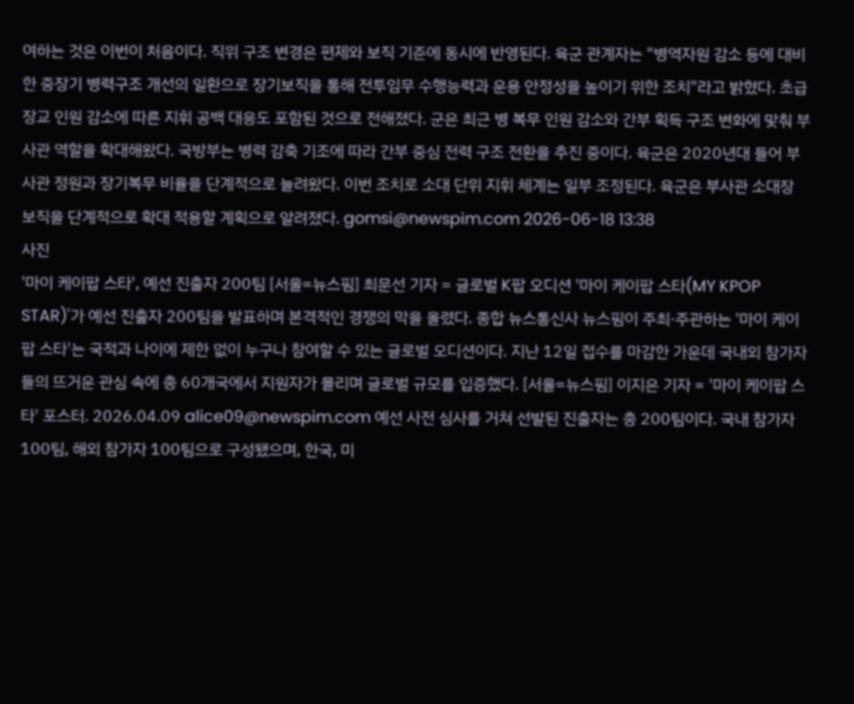여하는 것은 이번이 처음이다. 직위 구조 변경은 편제와 보직 기준에 동시에 반영된다. 육군 관계자는 "병역자원 감소 등에 대비한 중장기 병력구조 개선의 일환으로 장기보직을 통해 전투임무 수행능력과 운용 안정성을 높이기 위한 조치"라고 밝혔다. 초급장교 인원 감소에 따른 지휘 공백 대응도 포함된 것으로 전해졌다. 군은 최근 병 복무 인원 감소와 간부 획득 구조 변화에 맞춰 부사관 역할을 확대해왔다. 국방부는 병력 감축 기조에 따라 간부 중심 전력 구조 전환을 추진 중이다. 육군은 2020년대 들어 부사관 정원과 장기복무 비율을 단계적으로 늘려왔다. 이번 조치로 소대 단위 지휘 체계는 일부 조정된다. 육군은 부사관 소대장 보직을 단계적으로 확대 적용할 계획으로 알려졌다. gomsi@newspim.com 2026-06-18 13:38
사진
'마이 케이팝 스타', 예선 진출자 200팀 [서울=뉴스핌] 최문선 기자 = 글로벌 K팝 오디션 '마이 케이팝 스타(MY KPOP STAR)'가 예선 진출자 200팀을 발표하며 본격적인 경쟁의 막을 올렸다. 종합 뉴스통신사 뉴스핌이 주최·주관하는 '마이 케이팝 스타'는 국적과 나이에 제한 없이 누구나 참여할 수 있는 글로벌 오디션이다. 지난 12일 접수를 마감한 가운데 국내외 참가자들의 뜨거운 관심 속에 총 60개국에서 지원자가 몰리며 글로벌 규모를 입증했다. [서울=뉴스핌] 이지은 기자 = '마이 케이팝 스타' 포스터. 2026.04.09 alice09@newspim.com 예선 사전 심사를 거쳐 선발된 진출자는 총 200팀이다. 국내 참가자 100팀, 해외 참가자 100팀으로 구성됐으며, 한국, 미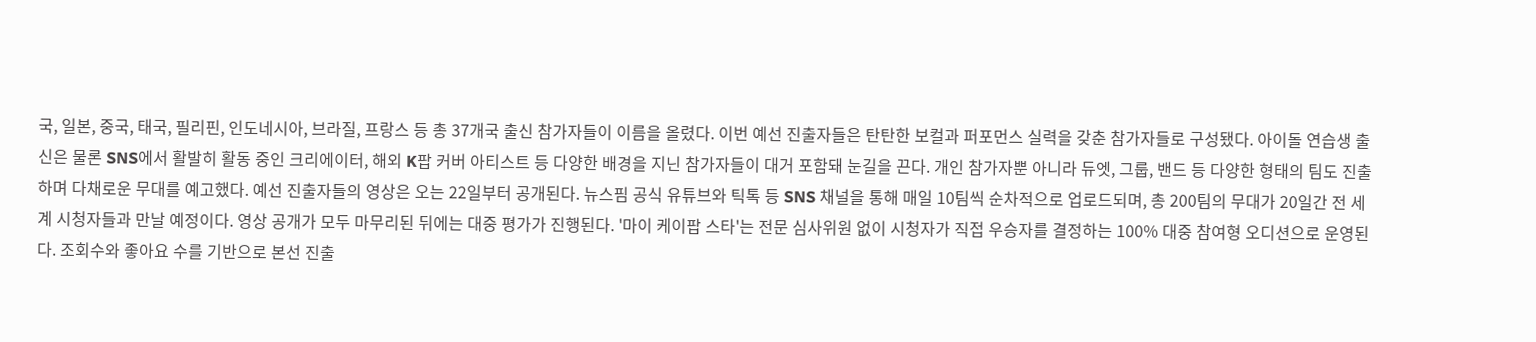국, 일본, 중국, 태국, 필리핀, 인도네시아, 브라질, 프랑스 등 총 37개국 출신 참가자들이 이름을 올렸다. 이번 예선 진출자들은 탄탄한 보컬과 퍼포먼스 실력을 갖춘 참가자들로 구성됐다. 아이돌 연습생 출신은 물론 SNS에서 활발히 활동 중인 크리에이터, 해외 K팝 커버 아티스트 등 다양한 배경을 지닌 참가자들이 대거 포함돼 눈길을 끈다. 개인 참가자뿐 아니라 듀엣, 그룹, 밴드 등 다양한 형태의 팀도 진출하며 다채로운 무대를 예고했다. 예선 진출자들의 영상은 오는 22일부터 공개된다. 뉴스핌 공식 유튜브와 틱톡 등 SNS 채널을 통해 매일 10팀씩 순차적으로 업로드되며, 총 200팀의 무대가 20일간 전 세계 시청자들과 만날 예정이다. 영상 공개가 모두 마무리된 뒤에는 대중 평가가 진행된다. '마이 케이팝 스타'는 전문 심사위원 없이 시청자가 직접 우승자를 결정하는 100% 대중 참여형 오디션으로 운영된다. 조회수와 좋아요 수를 기반으로 본선 진출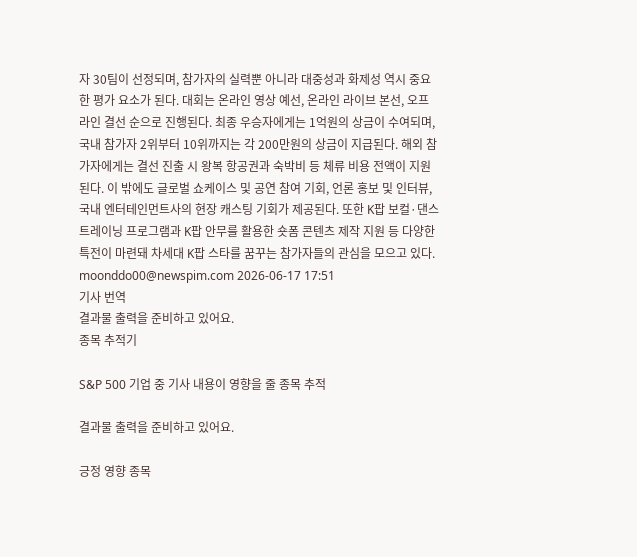자 30팀이 선정되며, 참가자의 실력뿐 아니라 대중성과 화제성 역시 중요한 평가 요소가 된다. 대회는 온라인 영상 예선, 온라인 라이브 본선, 오프라인 결선 순으로 진행된다. 최종 우승자에게는 1억원의 상금이 수여되며, 국내 참가자 2위부터 10위까지는 각 200만원의 상금이 지급된다. 해외 참가자에게는 결선 진출 시 왕복 항공권과 숙박비 등 체류 비용 전액이 지원된다. 이 밖에도 글로벌 쇼케이스 및 공연 참여 기회, 언론 홍보 및 인터뷰, 국내 엔터테인먼트사의 현장 캐스팅 기회가 제공된다. 또한 K팝 보컬·댄스 트레이닝 프로그램과 K팝 안무를 활용한 숏폼 콘텐츠 제작 지원 등 다양한 특전이 마련돼 차세대 K팝 스타를 꿈꾸는 참가자들의 관심을 모으고 있다. moonddo00@newspim.com 2026-06-17 17:51
기사 번역
결과물 출력을 준비하고 있어요.
종목 추적기

S&P 500 기업 중 기사 내용이 영향을 줄 종목 추적

결과물 출력을 준비하고 있어요.

긍정 영향 종목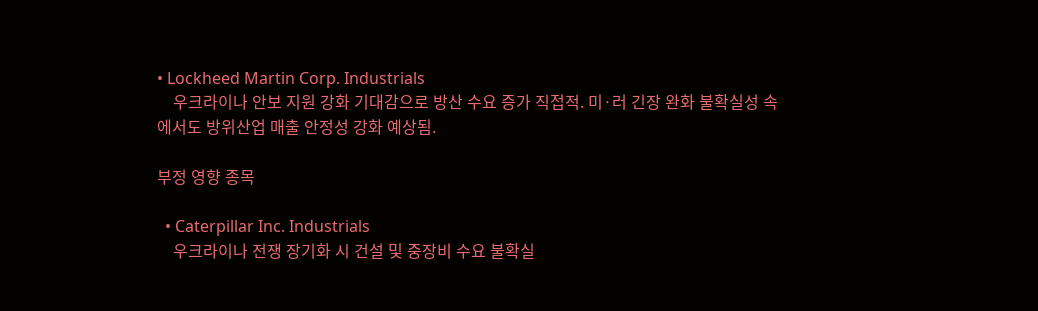• Lockheed Martin Corp. Industrials
    우크라이나 안보 지원 강화 기대감으로 방산 수요 증가 직접적. 미·러 긴장 완화 불확실성 속에서도 방위산업 매출 안정성 강화 예상됨.

부정 영향 종목

  • Caterpillar Inc. Industrials
    우크라이나 전쟁 장기화 시 건설 및 중장비 수요 불확실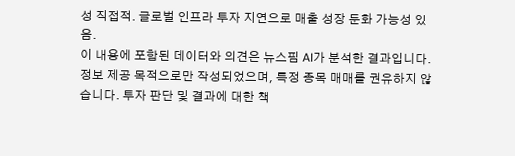성 직접적. 글로벌 인프라 투자 지연으로 매출 성장 둔화 가능성 있음.
이 내용에 포함된 데이터와 의견은 뉴스핌 AI가 분석한 결과입니다. 정보 제공 목적으로만 작성되었으며, 특정 종목 매매를 권유하지 않습니다. 투자 판단 및 결과에 대한 책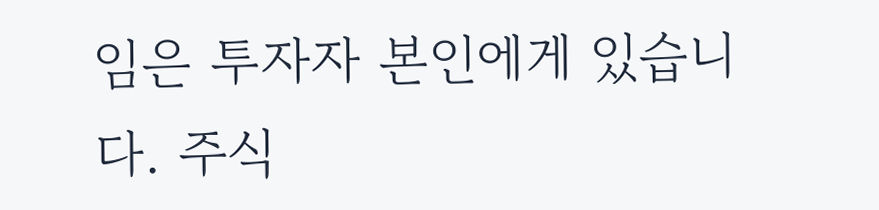임은 투자자 본인에게 있습니다. 주식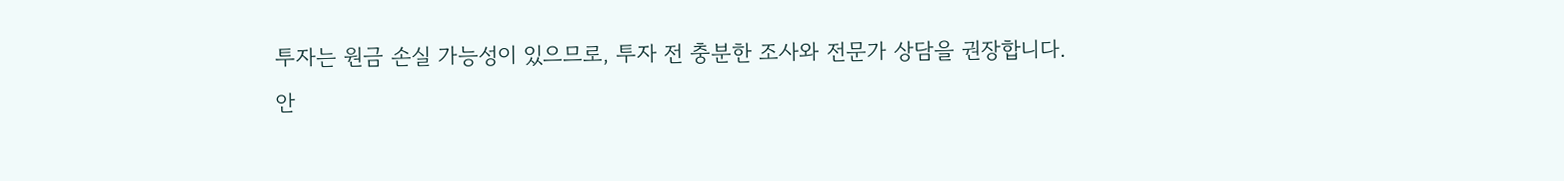투자는 원금 손실 가능성이 있으므로, 투자 전 충분한 조사와 전문가 상담을 권장합니다.
안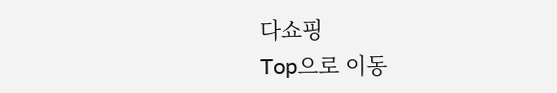다쇼핑
Top으로 이동